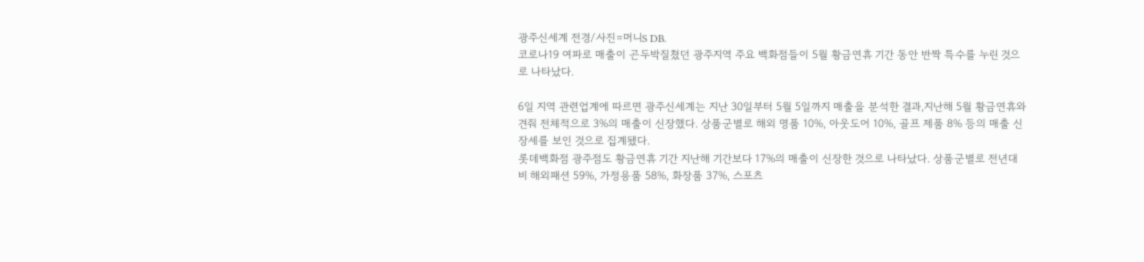광주신세계 전경/사진=머니S DB.
코로나19 여파로 매출이 곤두박질쳤던 광주지역 주요 백화점들이 5월 황금연휴 기간 동안 반짝 특수를 누린 것으로 나타났다.

6일 지역 관련업계에 따르면 광주신세계는 지난 30일부터 5월 5일까지 매출을 분석한 결과,지난해 5월 황금연휴와 견줘 전체적으로 3%의 매출이 신장했다. 상품군별로 해외 명품 10%, 아웃도어 10%, 골프 제품 8% 등의 매출 신장세를 보인 것으로 집계됐다.
롯데백화점 광주점도 황금연휴 기간 지난해 기간보다 17%의 매출이 신장한 것으로 나타났다. 상품군별로 전년대비 해외패션 59%, 가정용품 58%, 화장품 37%, 스포츠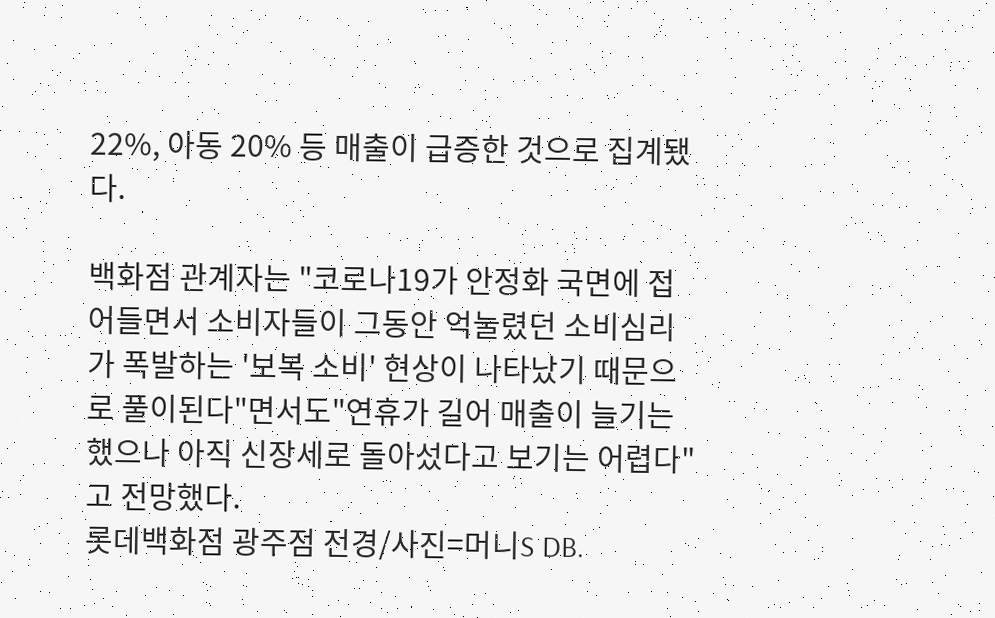22%, 아동 20% 등 매출이 급증한 것으로 집계됐다.

백화점 관계자는 "코로나19가 안정화 국면에 접어들면서 소비자들이 그동안 억눌렸던 소비심리가 폭발하는 '보복 소비' 현상이 나타났기 때문으로 풀이된다"면서도"연휴가 길어 매출이 늘기는 했으나 아직 신장세로 돌아섰다고 보기는 어렵다"고 전망했다.
롯데백화점 광주점 전경/사진=머니S DB.